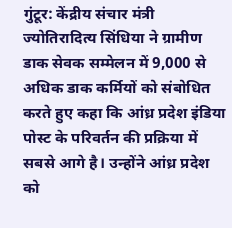गुंटूर: केंद्रीय संचार मंत्री ज्योतिरादित्य सिंधिया ने ग्रामीण डाक सेवक सम्मेलन में 9,000 से अधिक डाक कर्मियों को संबोधित करते हुए कहा कि आंध्र प्रदेश इंडिया पोस्ट के परिवर्तन की प्रक्रिया में सबसे आगे है। उन्होंने आंध्र प्रदेश को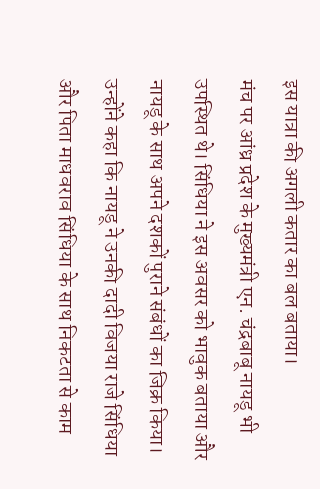इस यात्रा की अगली कतार का बल बताया।
मंच पर आंध्र प्रदेश के मुख्यमंत्री एन. चंद्रबाबू नायडू भी उपस्थित थे। सिंधिया ने इस अवसर को भावुक बताया और नायडू के साथ अपने दशकों पुराने संबंधों का जिक्र किया। उन्होंने कहा कि नायडू ने उनकी दादी विजया राजे सिंधिया और पिता माधवराव सिंधिया के साथ निकटता से काम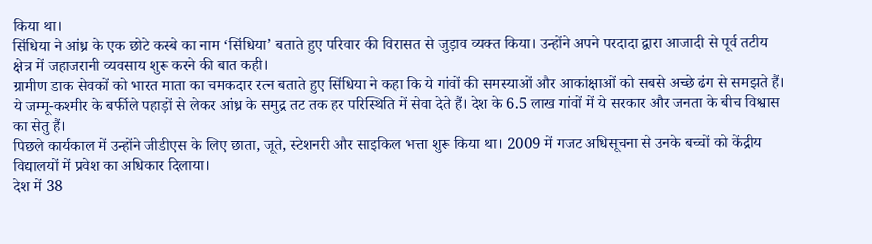किया था।
सिंधिया ने आंध्र के एक छोटे कस्बे का नाम ‘सिंधिया’ बताते हुए परिवार की विरासत से जुड़ाव व्यक्त किया। उन्होंने अपने परदादा द्वारा आजादी से पूर्व तटीय क्षेत्र में जहाजरानी व्यवसाय शुरू करने की बात कही।
ग्रामीण डाक सेवकों को भारत माता का चमकदार रत्न बताते हुए सिंधिया ने कहा कि ये गांवों की समस्याओं और आकांक्षाओं को सबसे अच्छे ढंग से समझते हैं। ये जम्मू-कश्मीर के बर्फीले पहाड़ों से लेकर आंध्र के समुद्र तट तक हर परिस्थिति में सेवा देते हैं। देश के 6.5 लाख गांवों में ये सरकार और जनता के बीच विश्वास का सेतु हैं।
पिछले कार्यकाल में उन्होंने जीडीएस के लिए छाता, जूते, स्टेशनरी और साइकिल भत्ता शुरू किया था। 2009 में गजट अधिसूचना से उनके बच्चों को केंद्रीय विद्यालयों में प्रवेश का अधिकार दिलाया।
देश में 38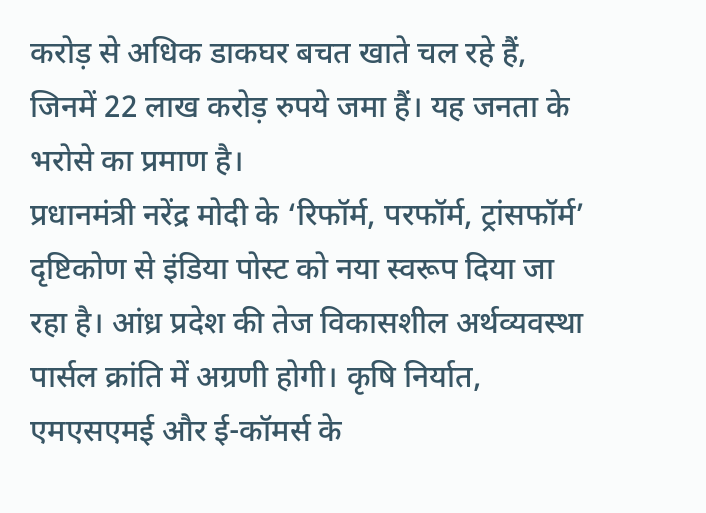करोड़ से अधिक डाकघर बचत खाते चल रहे हैं, जिनमें 22 लाख करोड़ रुपये जमा हैं। यह जनता के भरोसे का प्रमाण है।
प्रधानमंत्री नरेंद्र मोदी के ‘रिफॉर्म, परफॉर्म, ट्रांसफॉर्म’ दृष्टिकोण से इंडिया पोस्ट को नया स्वरूप दिया जा रहा है। आंध्र प्रदेश की तेज विकासशील अर्थव्यवस्था पार्सल क्रांति में अग्रणी होगी। कृषि निर्यात, एमएसएमई और ई-कॉमर्स के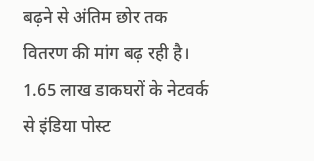बढ़ने से अंतिम छोर तक वितरण की मांग बढ़ रही है। 1.65 लाख डाकघरों के नेटवर्क से इंडिया पोस्ट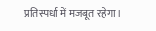प्रतिस्पर्धा में मजबूत रहेगा।